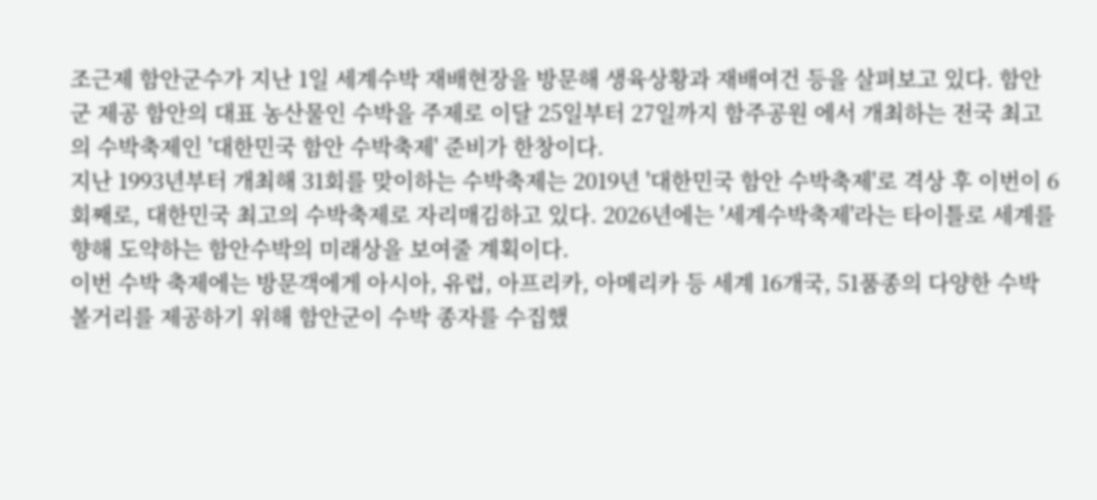조근제 함안군수가 지난 1일 세계수박 재배현장을 방문해 생육상황과 재배여건 등을 살펴보고 있다. 함안군 제공 함안의 대표 농산물인 수박을 주제로 이달 25일부터 27일까지 함주공원 에서 개최하는 전국 최고의 수박축제인 '대한민국 함안 수박축제' 준비가 한창이다.
지난 1993년부터 개최해 31회를 맞이하는 수박축제는 2019년 '대한민국 함안 수박축제'로 격상 후 이번이 6회째로, 대한민국 최고의 수박축제로 자리매김하고 있다. 2026년에는 '세계수박축제'라는 타이틀로 세계를 향해 도약하는 함안수박의 미래상을 보여줄 계획이다.
이번 수박 축제에는 방문객에게 아시아, 유럽, 아프리카, 아메리카 등 세계 16개국, 51품종의 다양한 수박 볼거리를 제공하기 위해 함안군이 수박 종자를 수집했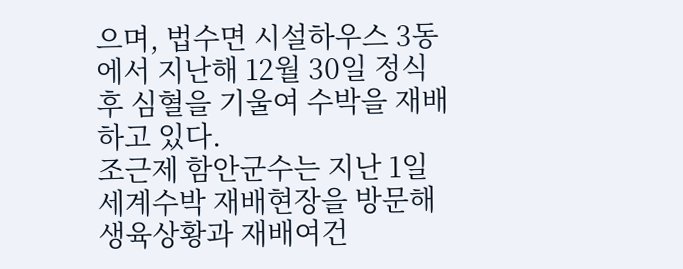으며, 법수면 시설하우스 3동에서 지난해 12월 30일 정식 후 심혈을 기울여 수박을 재배하고 있다.
조근제 함안군수는 지난 1일 세계수박 재배현장을 방문해 생육상황과 재배여건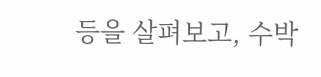등을 살펴보고, 수박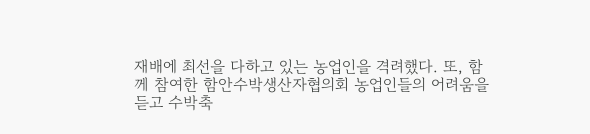재배에 최선을 다하고 있는 농업인을 격려했다. 또, 함께 참여한 함안수박생산자협의회 농업인들의 어려움을 듣고 수박축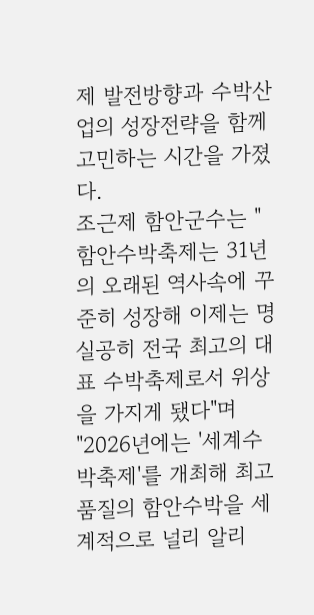제 발전방향과 수박산업의 성장전략을 함께 고민하는 시간을 가졌다.
조근제 함안군수는 "함안수박축제는 31년의 오래된 역사속에 꾸준히 성장해 이제는 명실공히 전국 최고의 대표 수박축제로서 위상을 가지게 됐다"며 "2026년에는 '세계수박축제'를 개최해 최고 품질의 함안수박을 세계적으로 널리 알리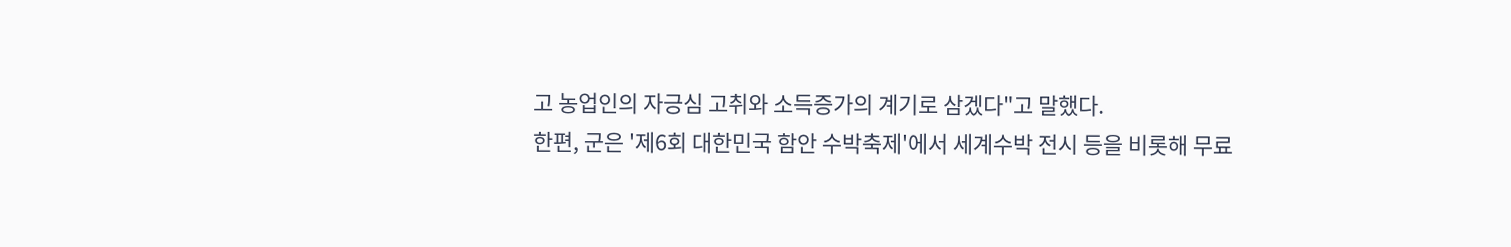고 농업인의 자긍심 고취와 소득증가의 계기로 삼겠다"고 말했다.
한편, 군은 '제6회 대한민국 함안 수박축제'에서 세계수박 전시 등을 비롯해 무료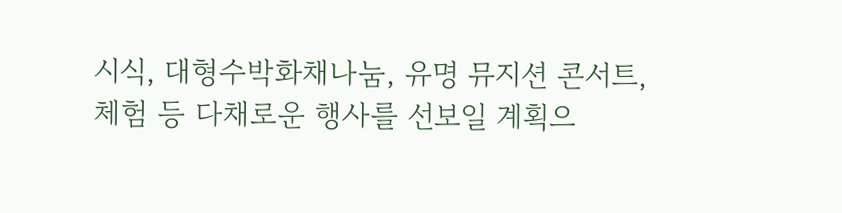시식, 대형수박화채나눔, 유명 뮤지션 콘서트, 체험 등 다채로운 행사를 선보일 계획으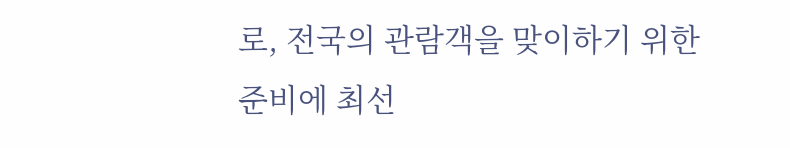로, 전국의 관람객을 맞이하기 위한 준비에 최선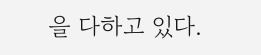을 다하고 있다.